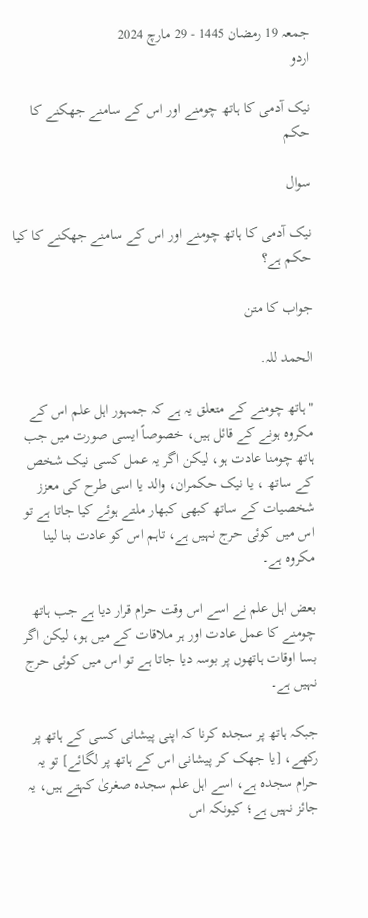جمعہ 19 رمضان 1445 - 29 مارچ 2024
اردو

نیک آدمی کا ہاتھ چومنے اور اس کے سامنے جھکنے کا حکم

سوال

نیک آدمی کا ہاتھ چومنے اور اس کے سامنے جھکنے کا کیا حکم ہے؟

جواب کا متن

الحمد للہ.

"ہاتھ چومنے کے متعلق یہ ہے کہ جمہور اہل علم اس کے مکروہ ہونے کے قائل ہیں، خصوصاً ایسی صورت میں جب ہاتھ چومنا عادت ہو، لیکن اگر یہ عمل کسی نیک شخص کے ساتھ ، یا نیک حکمران، والد یا اسی طرح کی معزز شخصیات کے ساتھ کبھی کبھار ملتے ہوئے کیا جاتا ہے تو اس میں کوئی حرج نہیں ہے، تاہم اس کو عادت بنا لینا مکروہ ہے۔

بعض اہل علم نے اسے اس وقت حرام قرار دیا ہے جب ہاتھ چومنے کا عمل عادت اور ہر ملاقات کے میں ہو، لیکن اگر بسا اوقات ہاتھوں پر بوسہ دیا جاتا ہے تو اس میں کوئی حرج نہیں ہے۔

جبکہ ہاتھ پر سجدہ کرنا کہ اپنی پیشانی کسی کے ہاتھ پر رکھے، [یا جھک کر پیشانی اس کے ہاتھ پر لگائے] تو یہ حرام سجدہ ہے، اسے اہل علم سجدہ صغریٰ کہتے ہیں، یہ جائز نہیں ہے؛ کیونکہ اس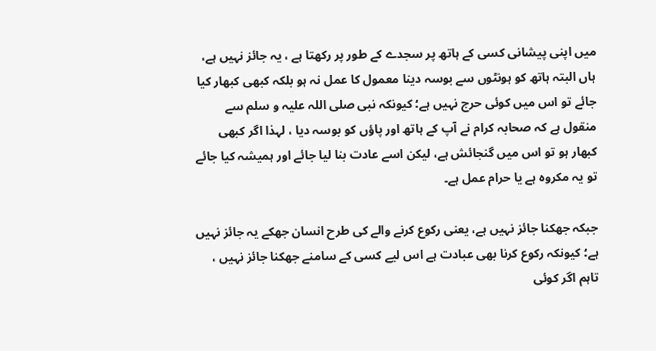میں اپنی پیشانی کسی کے ہاتھ پر سجدے کے طور پر رکھتا ہے ، یہ جائز نہیں ہے، ہاں البتہ ہاتھ کو ہونٹوں سے بوسہ دینا معمول کا عمل نہ ہو بلکہ کبھی کبھار کیا جائے تو اس میں کوئی حرج نہیں ہے؛ کیونکہ نبی صلی اللہ علیہ و سلم سے منقول ہے کہ صحابہ کرام نے آپ کے ہاتھ اور پاؤں کو بوسہ دیا ، لہذا اگر کبھی کبھار ہو تو اس میں گنجائش ہے، لیکن اسے عادت بنا لیا جائے اور ہمیشہ کیا جائے تو یہ مکروہ ہے یا حرام عمل ہے۔

جبکہ جھکنا جائز نہیں ہے، یعنی رکوع کرنے والے کی طرح انسان جھکے یہ جائز نہیں ہے؛ کیونکہ رکوع کرنا بھی عبادت ہے اس لیے کسی کے سامنے جھکنا جائز نہیں ، تاہم اگر کوئی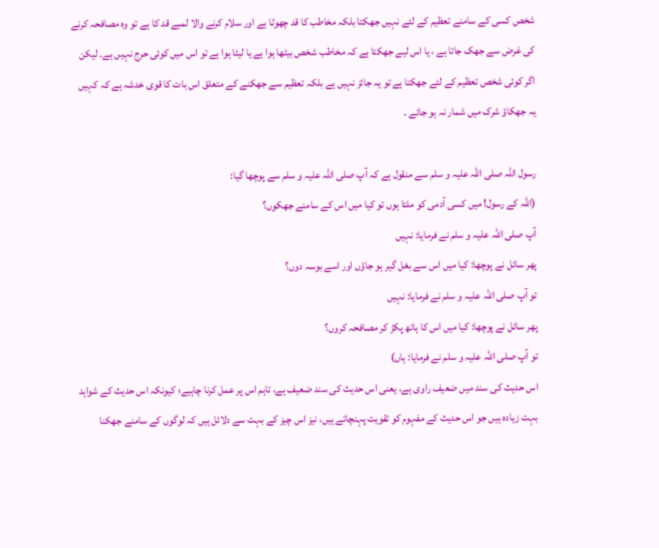شخص کسی کے سامنے تعظیم کے لئے نہیں جھکتا بلکہ مخاطب کا قد چھوٹا ہے اور سلام کرنے والا لمبے قد کا ہے تو وہ مصافحہ کرنے کی غرض سے جھک جاتا ہے ، یا اس لیے جھکتا ہے کہ مخاطب شخص بیٹھا ہوا ہے یا لیٹا ہوا ہے تو اس میں کوئی حرج نہیں ہے۔ لیکن اگر کوئی شخص تعظیم کے لئے جھکتا ہے تو یہ جائز نہیں ہے بلکہ تعظیم سے جھکنے کے متعلق اس بات کا قوی خدشہ ہے کہ کہیں یہ جھکاؤ شرک میں شمار نہ ہو جائے ۔

رسول اللہ صلی اللہ علیہ و سلم سے منقول ہے کہ آپ صلی اللہ علیہ و سلم سے پوچھا گیا:
(اللہ کے رسول! میں کسی آدمی کو ملتا ہوں تو کیا میں اس کے سامنے جھکوں؟
آپ صلی اللہ علیہ و سلم نے فرمایا: نہیں
پھر سائل نے پوچھا: کیا میں اس سے بغل گیر ہو جاؤں اور اسے بوسہ دوں؟
تو آپ صلی اللہ علیہ و سلم نے فرمایا: نہیں
پھر سائل نے پوچھا: کیا میں اس کا ہاتھ پکڑ کر مصافحہ کروں؟
تو آپ صلی اللہ علیہ و سلم نے فرمایا: ہاں)
اس حدیث کی سند میں ضعیف راوی ہے، یعنی اس حدیث کی سند ضعیف ہے، تاہم اس پر عمل کرنا چاہیے؛ کیونکہ اس حدیث کے شواہد بہت زیادہ ہیں جو اس حدیث کے مفہوم کو تقویت پہنچاتے ہیں، نیز اس چیز کے بہت سے دلائل ہیں کہ لوگوں کے سامنے جھکنا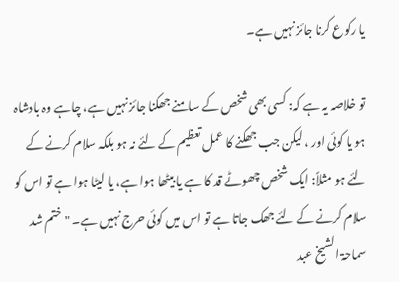یا رکوع کرنا جائز نہیں ہے۔

تو خلاصہ یہ ہے کہ: کسی بھی شخص کے سامنے جھکنا جائز نہیں ہے، چاہے وہ بادشاہ ہو یا کوئی اور ، لیکن جب جھکنے کا عمل تعظیم کے لئے نہ ہو بلکہ سلام کرنے کے لئے ہو مثلاً: ایک شخص چھوٹے قد کا ہے یا بیٹھا ہوا ہے، یا لیٹا ہوا ہے تو اس کو سلام کرنے کے لئے جھک جاتا ہے تو اس میں کوئی حرج نہیں ہے۔ " ختم شد
سماحۃ الشیخ عبد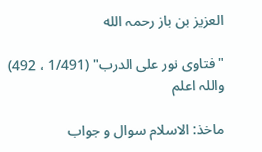العزیز بن باز رحمہ الله

"فتاوى نور علی الدرب" (1/491 ، 492)
واللہ اعلم

ماخذ: الاسلام سوال و جواب